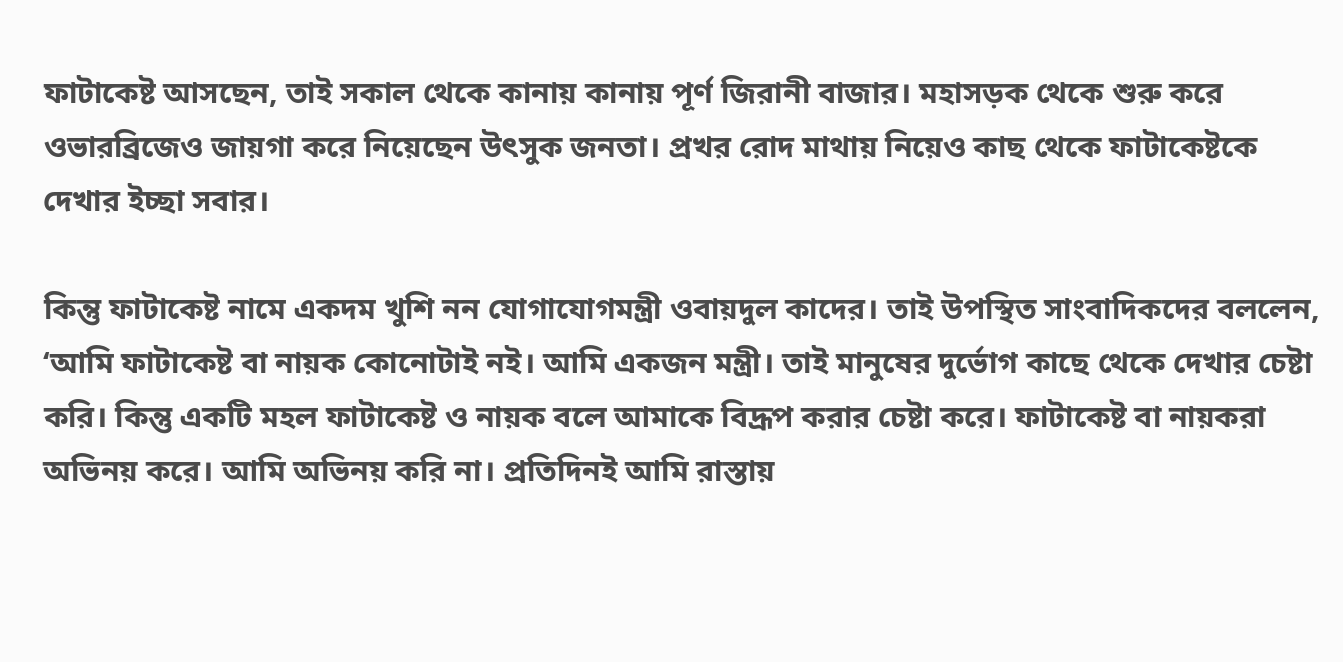ফাটাকেষ্ট আসছেন, তাই সকাল থেকে কানায় কানায় পূর্ণ জিরানী বাজার। মহাসড়ক থেকে শুরু করে ওভারব্রিজেও জায়গা করে নিয়েছেন উৎসুক জনতা। প্রখর রোদ মাথায় নিয়েও কাছ থেকে ফাটাকেষ্টকে দেখার ইচ্ছা সবার।

কিন্তু ফাটাকেষ্ট নামে একদম খুশি নন যোগাযোগমন্ত্রী ওবায়দুল কাদের। তাই উপস্থিত সাংবাদিকদের বললেন, ‘আমি ফাটাকেষ্ট বা নায়ক কোনোটাই নই। আমি একজন মন্ত্রী। তাই মানুষের দুর্ভোগ কাছে থেকে দেখার চেষ্টা করি। কিন্তু একটি মহল ফাটাকেষ্ট ও নায়ক বলে আমাকে বিদ্রূপ করার চেষ্টা করে। ফাটাকেষ্ট বা নায়করা অভিনয় করে। আমি অভিনয় করি না। প্রতিদিনই আমি রাস্তায়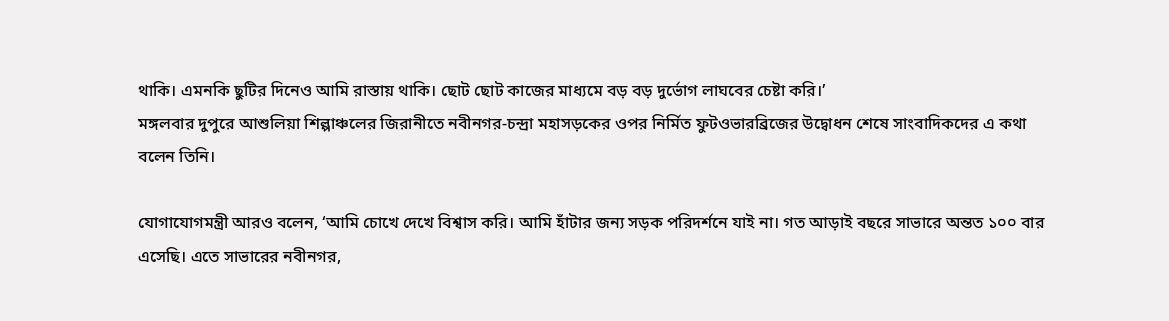থাকি। এমনকি ছুটির দিনেও আমি রাস্তায় থাকি। ছোট ছোট কাজের মাধ্যমে বড় বড় দুর্ভোগ লাঘবের চেষ্টা করি।’
মঙ্গলবার দুপুরে আশুলিয়া শিল্পাঞ্চলের জিরানীতে নবীনগর-চন্দ্রা মহাসড়কের ওপর নির্মিত ফুটওভারব্রিজের উদ্বোধন শেষে সাংবাদিকদের এ কথা বলেন তিনি।

যোগাযোগমন্ত্রী আরও বলেন, ‘আমি চোখে দেখে বিশ্বাস করি। আমি হাঁটার জন্য সড়ক পরিদর্শনে যাই না। গত আড়াই বছরে সাভারে অন্তত ১০০ বার এসেছি। এতে সাভারের নবীনগর,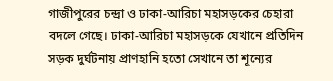গাজীপুরের চন্দ্রা ও ঢাকা-আরিচা মহাসড়কের চেহারা বদলে গেছে। ঢাকা-আরিচা মহাসড়কে যেখানে প্রতিদিন সড়ক দুর্ঘটনায় প্রাণহানি হতো সেখানে তা শূন্যের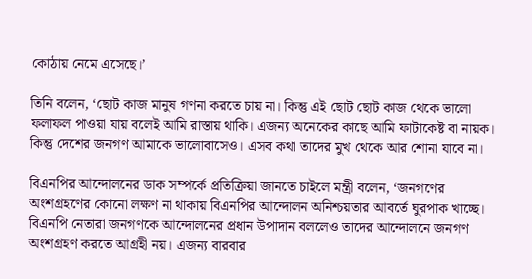কোঠায় নেমে এসেছে।’

তিনি বলেন, ‘ছোট কাজ মানুষ গণনা করতে চায় না। কিন্তু এই ছোট ছোট কাজ থেকে ভালো ফলাফল পাওয়া যায় বলেই আমি রাস্তায় থাকি। এজন্য অনেকের কাছে আমি ফাটাকেষ্ট বা নায়ক। কিন্তু দেশের জনগণ আমাকে ভালোবাসেও। এসব কথা তাদের মুখ থেকে আর শোনা যাবে না।

বিএনপির আন্দোলনের ডাক সম্পর্কে প্রতিক্রিয়া জানতে চাইলে মন্ত্রী বলেন, ‘জনগণের অংশগ্রহণের কোনো লক্ষণ না থাকায় বিএনপির আন্দোলন অনিশ্চয়তার আবর্তে ঘুরপাক খাচ্ছে। বিএনপি নেতারা জনগণকে আন্দোলনের প্রধান উপাদান বললেও তাদের আন্দোলনে জনগণ অংশগ্রহণ করতে আগ্রহী নয়। এজন্য বারবার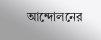আন্দোলনের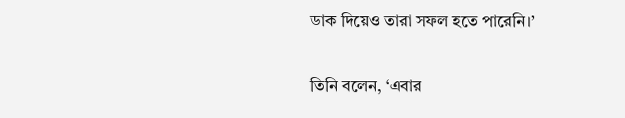ডাক দিয়েও তারা সফল হতে পারেনি।’

তিনি বলেন, ‘এবার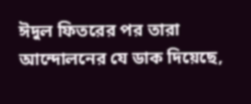ঈদুল ফিতরের পর তারা আন্দোলনের যে ডাক দিয়েছে,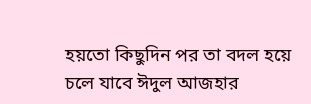হয়তো কিছুদিন পর তা বদল হয়ে চলে যাবে ঈদুল আজহার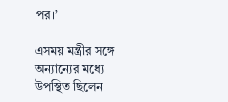পর।’

এসময় মন্ত্রীর সঙ্গে অন্যান্যের মধ্যে উপস্থিত ছিলেন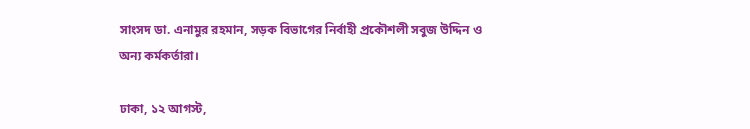সাংসদ ডা. এনামুর রহমান, সড়ক বিভাগের নির্বাহী প্রকৌশলী সবুজ উদ্দিন ও অন্য কর্মকর্তারা।

ঢাকা, ১২ আগস্ট,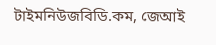টাইমনিউজবিডি.কম, জেআই